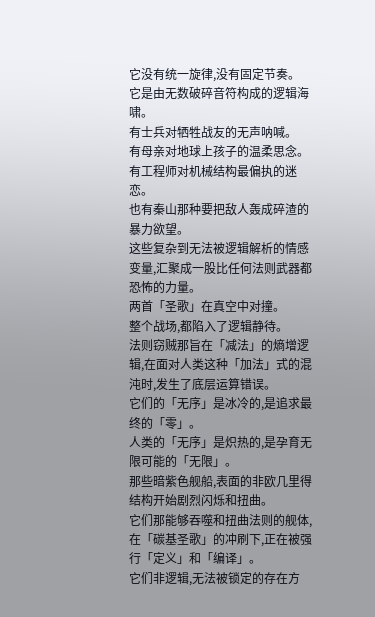它没有统一旋律,没有固定节奏。
它是由无数破碎音符构成的逻辑海啸。
有士兵对牺牲战友的无声呐喊。
有母亲对地球上孩子的温柔思念。
有工程师对机械结构最偏执的迷恋。
也有秦山那种要把敌人轰成碎渣的暴力欲望。
这些复杂到无法被逻辑解析的情感变量,汇聚成一股比任何法则武器都恐怖的力量。
两首「圣歌」在真空中对撞。
整个战场,都陷入了逻辑静待。
法则窃贼那旨在「减法」的熵增逻辑,在面对人类这种「加法」式的混沌时,发生了底层运算错误。
它们的「无序」是冰冷的,是追求最终的「零」。
人类的「无序」是炽热的,是孕育无限可能的「无限」。
那些暗紫色舰船,表面的非欧几里得结构开始剧烈闪烁和扭曲。
它们那能够吞噬和扭曲法则的舰体,在「碳基圣歌」的冲刷下,正在被强行「定义」和「编译」。
它们非逻辑,无法被锁定的存在方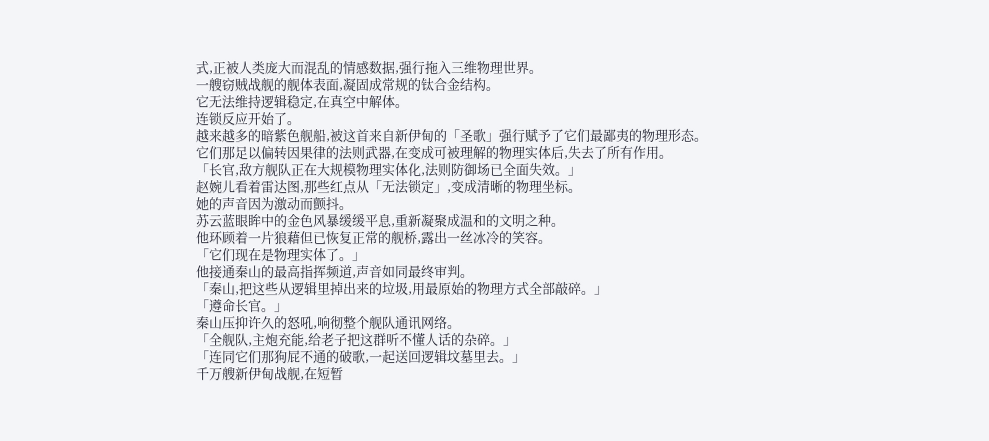式,正被人类庞大而混乱的情感数据,强行拖入三维物理世界。
一艘窃贼战舰的舰体表面,凝固成常规的钛合金结构。
它无法维持逻辑稳定,在真空中解体。
连锁反应开始了。
越来越多的暗紫色舰船,被这首来自新伊甸的「圣歌」强行赋予了它们最鄙夷的物理形态。
它们那足以偏转因果律的法则武器,在变成可被理解的物理实体后,失去了所有作用。
「长官,敌方舰队正在大规模物理实体化,法则防御场已全面失效。」
赵婉儿看着雷达图,那些红点从「无法锁定」,变成清晰的物理坐标。
她的声音因为激动而颤抖。
苏云蓝眼眸中的金色风暴缓缓平息,重新凝聚成温和的文明之种。
他环顾着一片狼藉但已恢复正常的舰桥,露出一丝冰冷的笑容。
「它们现在是物理实体了。」
他接通秦山的最高指挥频道,声音如同最终审判。
「秦山,把这些从逻辑里掉出来的垃圾,用最原始的物理方式全部敲碎。」
「遵命长官。」
秦山压抑许久的怒吼,响彻整个舰队通讯网络。
「全舰队,主炮充能,给老子把这群听不懂人话的杂碎。」
「连同它们那狗屁不通的破歌,一起送回逻辑坟墓里去。」
千万艘新伊甸战舰,在短暂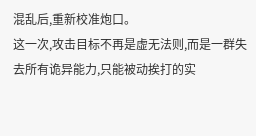混乱后,重新校准炮口。
这一次,攻击目标不再是虚无法则,而是一群失去所有诡异能力,只能被动挨打的实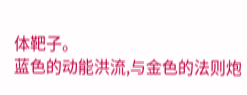体靶子。
蓝色的动能洪流,与金色的法则炮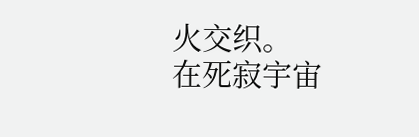火交织。
在死寂宇宙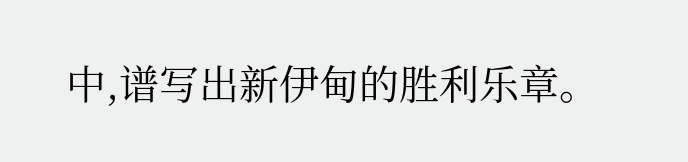中,谱写出新伊甸的胜利乐章。